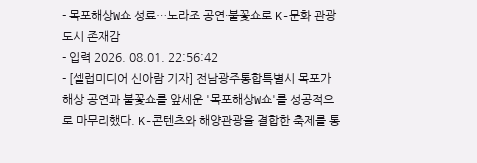- 목포해상W쇼 성료…노라조 공연·불꽃쇼로 K-문화 관광도시 존재감
- 입력 2026. 08.01. 22:56:42
- [셀럽미디어 신아람 기자] 전남광주통합특별시 목포가 해상 공연과 불꽃쇼를 앞세운 '목포해상W쇼'를 성공적으로 마무리했다. K-콘텐츠와 해양관광을 결합한 축제를 통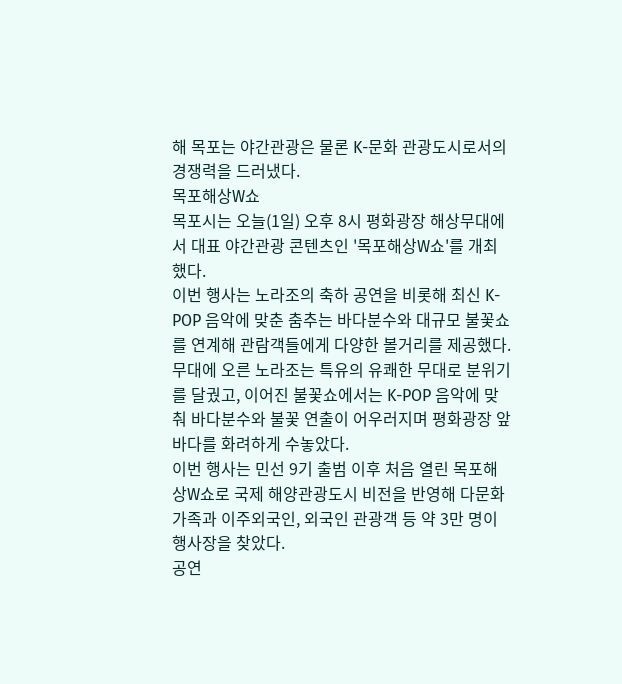해 목포는 야간관광은 물론 K-문화 관광도시로서의 경쟁력을 드러냈다.
목포해상W쇼
목포시는 오늘(1일) 오후 8시 평화광장 해상무대에서 대표 야간관광 콘텐츠인 '목포해상W쇼'를 개최했다.
이번 행사는 노라조의 축하 공연을 비롯해 최신 K-POP 음악에 맞춘 춤추는 바다분수와 대규모 불꽃쇼를 연계해 관람객들에게 다양한 볼거리를 제공했다. 무대에 오른 노라조는 특유의 유쾌한 무대로 분위기를 달궜고, 이어진 불꽃쇼에서는 K-POP 음악에 맞춰 바다분수와 불꽃 연출이 어우러지며 평화광장 앞바다를 화려하게 수놓았다.
이번 행사는 민선 9기 출범 이후 처음 열린 목포해상W쇼로 국제 해양관광도시 비전을 반영해 다문화가족과 이주외국인, 외국인 관광객 등 약 3만 명이 행사장을 찾았다.
공연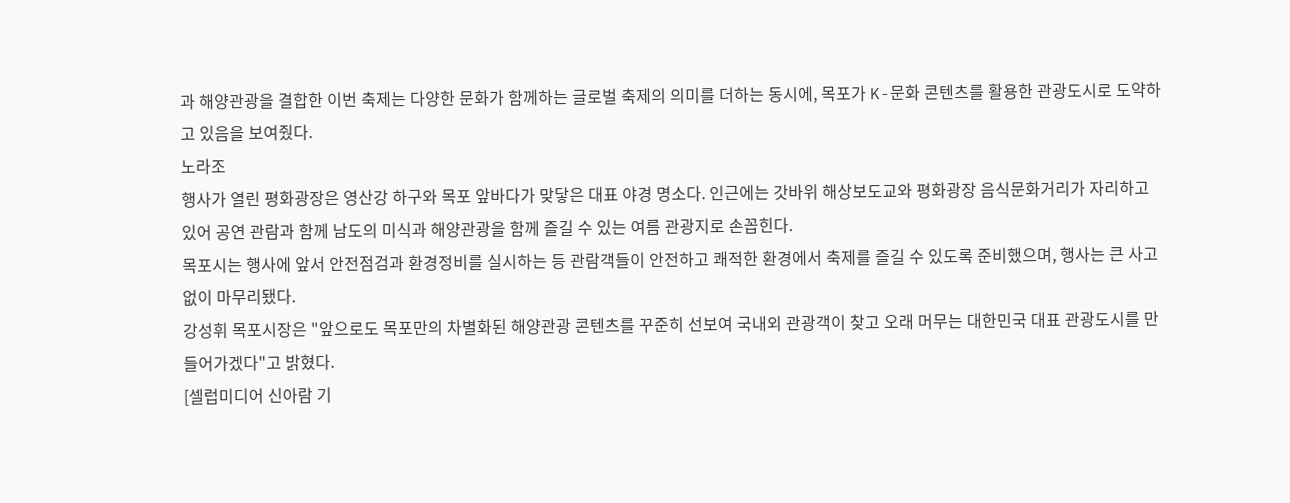과 해양관광을 결합한 이번 축제는 다양한 문화가 함께하는 글로벌 축제의 의미를 더하는 동시에, 목포가 K-문화 콘텐츠를 활용한 관광도시로 도약하고 있음을 보여줬다.
노라조
행사가 열린 평화광장은 영산강 하구와 목포 앞바다가 맞닿은 대표 야경 명소다. 인근에는 갓바위 해상보도교와 평화광장 음식문화거리가 자리하고 있어 공연 관람과 함께 남도의 미식과 해양관광을 함께 즐길 수 있는 여름 관광지로 손꼽힌다.
목포시는 행사에 앞서 안전점검과 환경정비를 실시하는 등 관람객들이 안전하고 쾌적한 환경에서 축제를 즐길 수 있도록 준비했으며, 행사는 큰 사고 없이 마무리됐다.
강성휘 목포시장은 "앞으로도 목포만의 차별화된 해양관광 콘텐츠를 꾸준히 선보여 국내외 관광객이 찾고 오래 머무는 대한민국 대표 관광도시를 만들어가겠다"고 밝혔다.
[셀럽미디어 신아람 기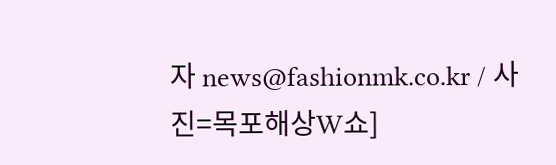자 news@fashionmk.co.kr / 사진=목포해상W쇼]